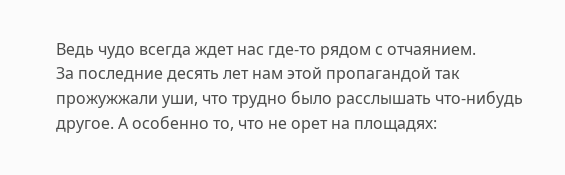Ведь чудо всегда ждет нас где-то рядом с отчаянием.
За последние десять лет нам этой пропагандой так прожужжали уши, что трудно было расслышать что-нибудь другое. А особенно то, что не орет на площадях: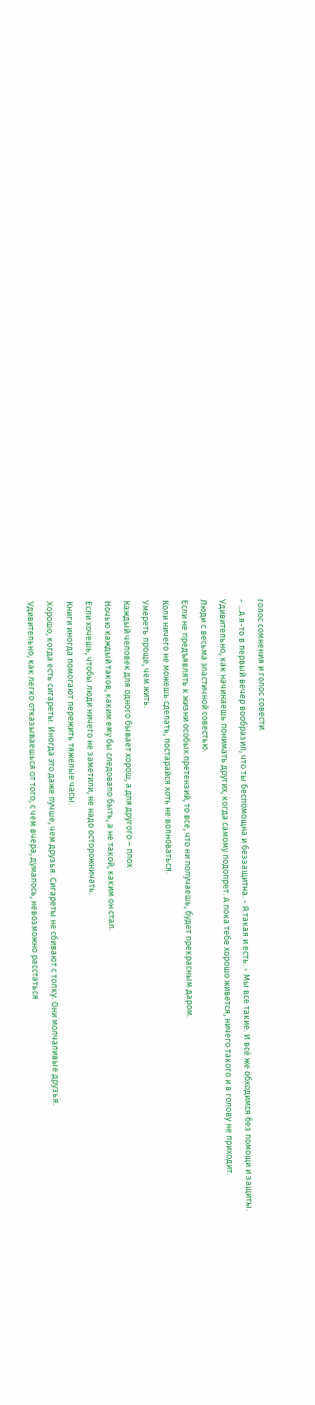голос сомнения и голос совести.
- ...А я-то в первый вечер вообразил, что ты беспомощна и беззащитна. - Я такая и есть. - Мы все такие. И всё же обходимся без помощи и защиты.
Удивительно, как начинаешь понимать других, когда самому подопрет. А пока тебе хорошо живется, ничего такого и в голову не приходит.
Люди с весьма эластичной совестью.
Если не предъявлять к жизни особых претензий, то все, что ни получаешь, будет прекрасным даром.
Коли ничего не можешь сделать, постарайся хоть не волноваться.
Умереть проще, чем жить.
Каждый человек для одного бывает хорош, а для другого – плох
Ночью каждый таков, каким ему бы следовало быть, а не такой, каким он стал.
Если хочешь, чтобы люди ничего не заметили, не надо осторожничать.
Книги иногда помогают пережить тяжелые часы.
Хорошо, когда есть сигареты. Иногда это даже лучше, чем друзья. Сигареты не сбивают с толку. Они молчаливые друзья.
Удивительно, как легко отказываешься от того, с чем вчера, думалось, невозможно расстаться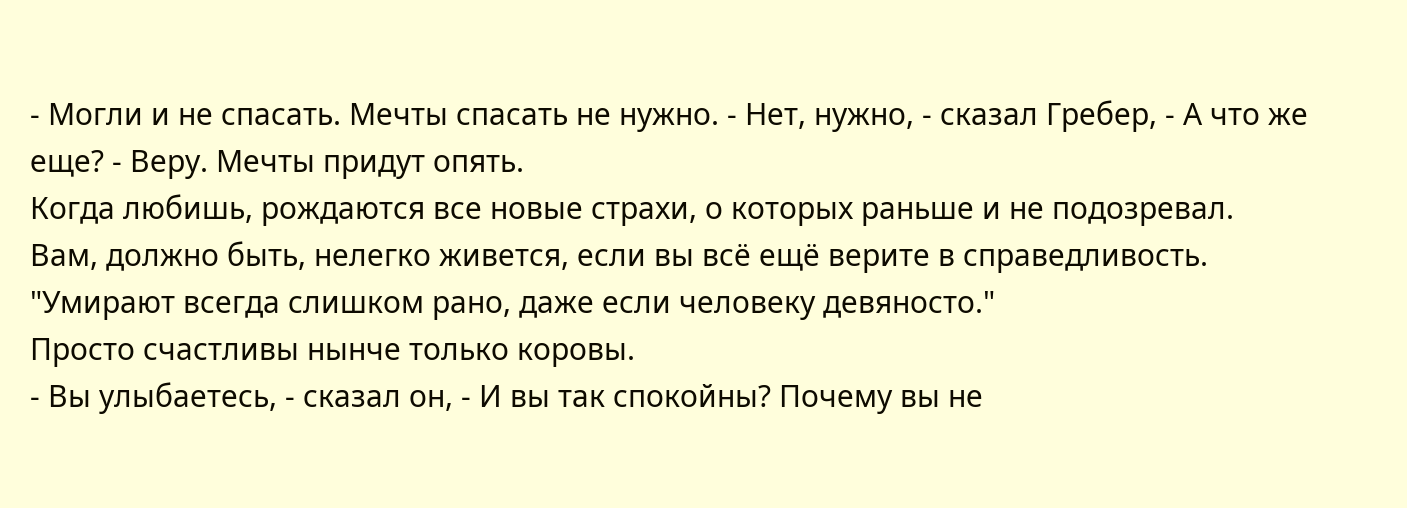- Могли и не спасать. Мечты спасать не нужно. - Нет, нужно, - сказал Гребер, - А что же еще? - Веру. Мечты придут опять.
Когда любишь, рождаются все новые страхи, о которых раньше и не подозревал.
Вам, должно быть, нелегко живется, если вы всё ещё верите в справедливость.
"Умирают всегда слишком рано, даже если человеку девяносто."
Просто счастливы нынче только коровы.
- Вы улыбаетесь, - сказал он, - И вы так спокойны? Почему вы не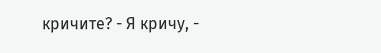кричите? - Я кричу, -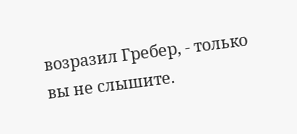возразил Гребер, - только вы не слышите.